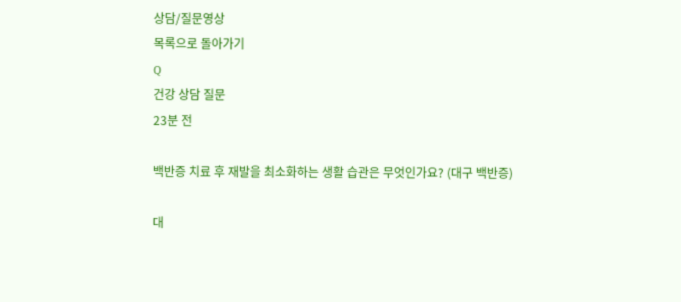상담/질문영상
목록으로 돌아가기
Q
건강 상담 질문
23분 전

백반증 치료 후 재발을 최소화하는 생활 습관은 무엇인가요? (대구 백반증)

대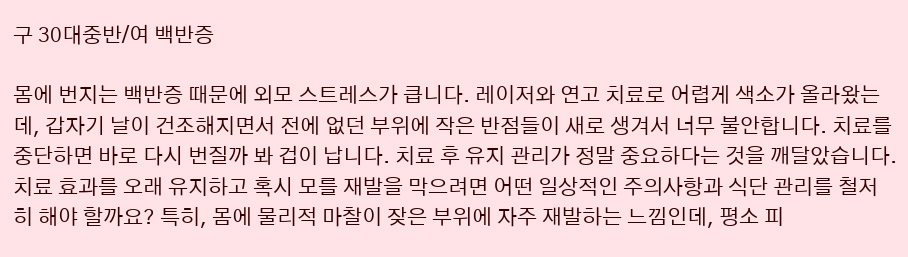구 30대중반/여 백반증

몸에 번지는 백반증 때문에 외모 스트레스가 큽니다. 레이저와 연고 치료로 어렵게 색소가 올라왔는데, 갑자기 날이 건조해지면서 전에 없던 부위에 작은 반점들이 새로 생겨서 너무 불안합니다. 치료를 중단하면 바로 다시 번질까 봐 겁이 납니다. 치료 후 유지 관리가 정말 중요하다는 것을 깨달았습니다. 치료 효과를 오래 유지하고 혹시 모를 재발을 막으려면 어떤 일상적인 주의사항과 식단 관리를 철저히 해야 할까요? 특히, 몸에 물리적 마찰이 잦은 부위에 자주 재발하는 느낌인데, 평소 피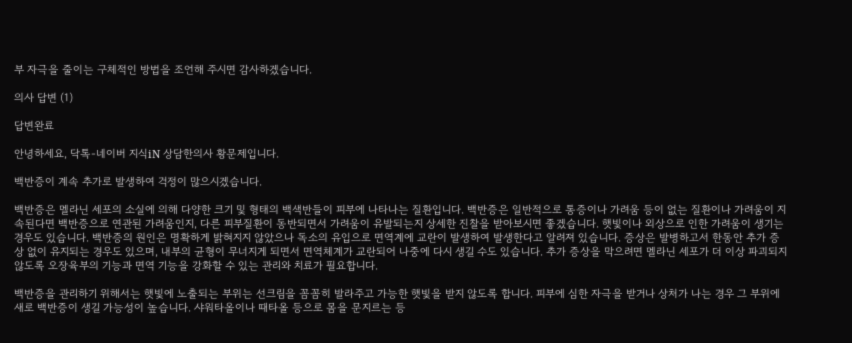부 자극을 줄이는 구체적인 방법을 조언해 주시면 감사하겠습니다.

의사 답변 (1)

답변완료

안녕하세요, 닥톡-네이버 지식iN 상담한의사 황문제입니다.

백반증이 계속 추가로 발생하여 걱정이 많으시겠습니다.

백반증은 멜라닌 세포의 소실에 의해 다양한 크기 및 형태의 백색반들이 피부에 나타나는 질환입니다. 백반증은 일반적으로 통증이나 가려움 등이 없는 질환이나 가려움이 지속된다면 백반증으로 연관된 가려움인지, 다른 피부질환이 동반되면서 가려움이 유발되는지 상세한 진찰을 받아보시면 좋겠습니다. 햇빛이나 외상으로 인한 가려움이 생기는 경우도 있습니다. 백반증의 원인은 명확하게 밝혀지지 않았으나 독소의 유입으로 면역계에 교란이 발생하여 발생한다고 알려져 있습니다. 증상은 발병하고서 한동안 추가 증상 없이 유지되는 경우도 있으며, 내부의 균형이 무너지게 되면서 면역체계가 교란되어 나중에 다시 생길 수도 있습니다. 추가 증상을 막으려면 멜라닌 세포가 더 이상 파괴되지 않도록 오장육부의 기능과 면역 기능을 강화할 수 있는 관리와 치료가 필요합니다.

백반증을 관리하기 위해서는 햇빛에 노출되는 부위는 선크림을 꼼꼼히 발라주고 가능한 햇빛을 받지 않도록 합니다. 피부에 심한 자극을 받거나 상처가 나는 경우 그 부위에 새로 백반증이 생길 가능성이 높습니다. 샤워타올이나 때타올 등으로 몸을 문지르는 등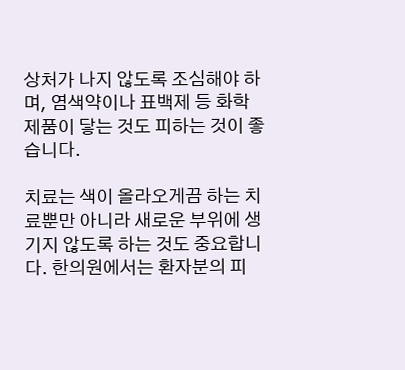상처가 나지 않도록 조심해야 하며, 염색약이나 표백제 등 화학제품이 닿는 것도 피하는 것이 좋습니다.

치료는 색이 올라오게끔 하는 치료뿐만 아니라 새로운 부위에 생기지 않도록 하는 것도 중요합니다. 한의원에서는 환자분의 피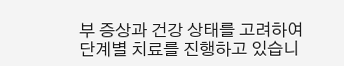부 증상과 건강 상태를 고려하여 단계별 치료를 진행하고 있습니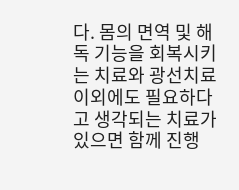다. 몸의 면역 및 해독 기능을 회복시키는 치료와 광선치료 이외에도 필요하다고 생각되는 치료가 있으면 함께 진행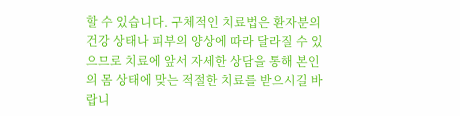할 수 있습니다. 구체적인 치료법은 환자분의 건강 상태나 피부의 양상에 따라 달라질 수 있으므로 치료에 앞서 자세한 상담을 통해 본인의 몸 상태에 맞는 적절한 치료를 받으시길 바랍니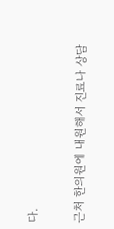다.

근처 한의원에 내원해서 진료나 상담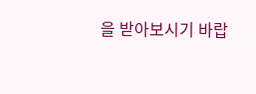을 받아보시기 바랍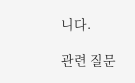니다.

관련 질문